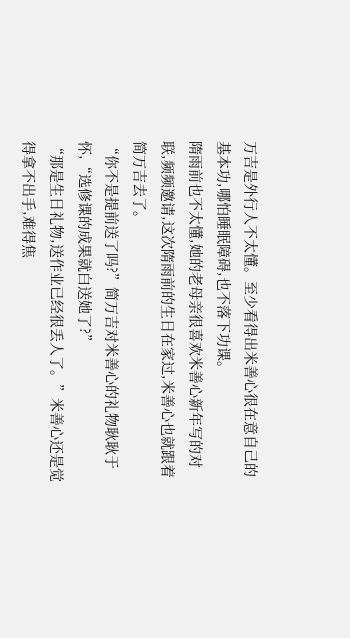万吉是外行人不太懂。至少看得出米善心很在意自己的基本功,哪怕睡眠障碍,也不落下功课。
隋雨前也不太懂,她的老母亲很喜欢米善心新年写的对联,频频邀请,这次隋雨前的生日在家过,米善心也就跟着简万吉去了。
“你不是提前送了吗?”简万吉对米善心的礼物耿耿于怀,“选修课的成果就白送她了?”
“那是生日礼物,送作业已经很丢人了。”米善心还是觉得拿不出手,难得焦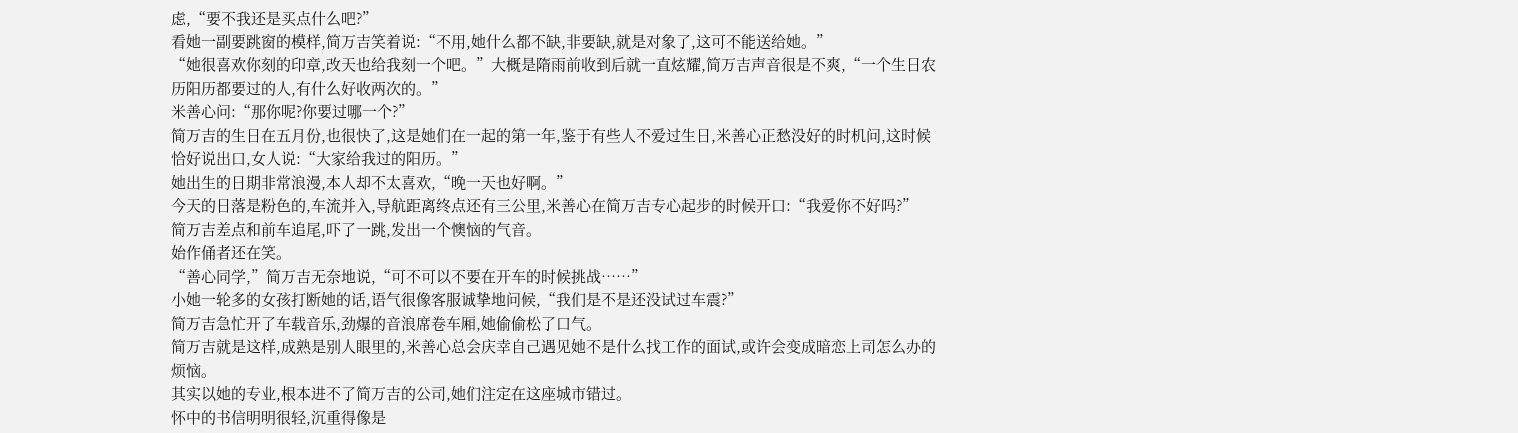虑,“要不我还是买点什么吧?”
看她一副要跳窗的模样,简万吉笑着说:“不用,她什么都不缺,非要缺,就是对象了,这可不能送给她。”
“她很喜欢你刻的印章,改天也给我刻一个吧。”大概是隋雨前收到后就一直炫耀,简万吉声音很是不爽,“一个生日农历阳历都要过的人,有什么好收两次的。”
米善心问:“那你呢?你要过哪一个?”
简万吉的生日在五月份,也很快了,这是她们在一起的第一年,鉴于有些人不爱过生日,米善心正愁没好的时机问,这时候恰好说出口,女人说:“大家给我过的阳历。”
她出生的日期非常浪漫,本人却不太喜欢,“晚一天也好啊。”
今天的日落是粉色的,车流并入,导航距离终点还有三公里,米善心在简万吉专心起步的时候开口:“我爱你不好吗?”
简万吉差点和前车追尾,吓了一跳,发出一个懊恼的气音。
始作俑者还在笑。
“善心同学,”简万吉无奈地说,“可不可以不要在开车的时候挑战……”
小她一轮多的女孩打断她的话,语气很像客服诚挚地问候,“我们是不是还没试过车震?”
简万吉急忙开了车载音乐,劲爆的音浪席卷车厢,她偷偷松了口气。
简万吉就是这样,成熟是别人眼里的,米善心总会庆幸自己遇见她不是什么找工作的面试,或许会变成暗恋上司怎么办的烦恼。
其实以她的专业,根本进不了简万吉的公司,她们注定在这座城市错过。
怀中的书信明明很轻,沉重得像是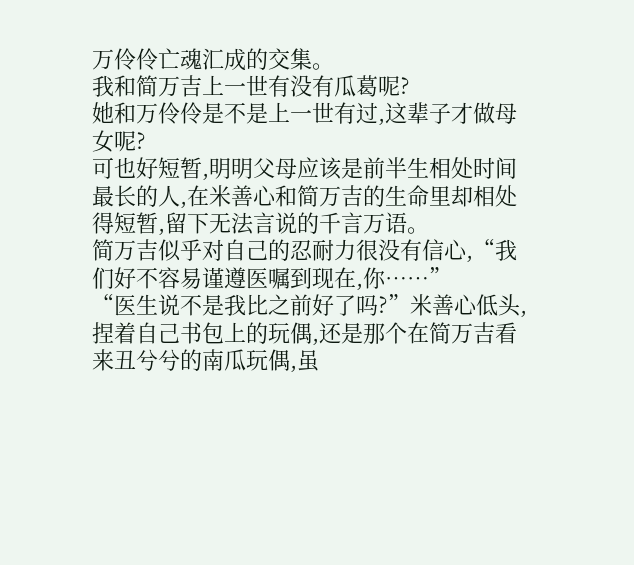万伶伶亡魂汇成的交集。
我和简万吉上一世有没有瓜葛呢?
她和万伶伶是不是上一世有过,这辈子才做母女呢?
可也好短暂,明明父母应该是前半生相处时间最长的人,在米善心和简万吉的生命里却相处得短暂,留下无法言说的千言万语。
简万吉似乎对自己的忍耐力很没有信心,“我们好不容易谨遵医嘱到现在,你……”
“医生说不是我比之前好了吗?”米善心低头,捏着自己书包上的玩偶,还是那个在简万吉看来丑兮兮的南瓜玩偶,虽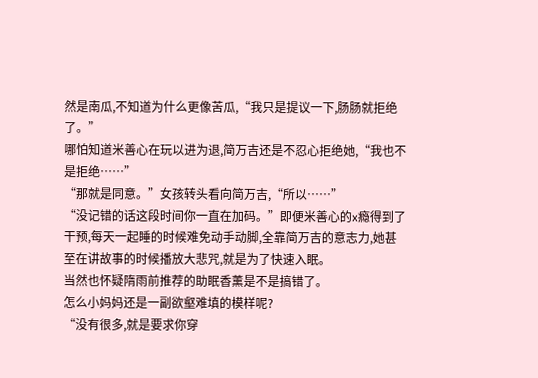然是南瓜,不知道为什么更像苦瓜,“我只是提议一下,肠肠就拒绝了。”
哪怕知道米善心在玩以进为退,简万吉还是不忍心拒绝她,“我也不是拒绝……”
“那就是同意。”女孩转头看向简万吉,“所以……”
“没记错的话这段时间你一直在加码。”即便米善心的x瘾得到了干预,每天一起睡的时候难免动手动脚,全靠简万吉的意志力,她甚至在讲故事的时候播放大悲咒,就是为了快速入眠。
当然也怀疑隋雨前推荐的助眠香薰是不是搞错了。
怎么小妈妈还是一副欲壑难填的模样呢?
“没有很多,就是要求你穿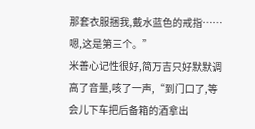那套衣服捆我,戴水蓝色的戒指……嗯,这是第三个。”
米善心记性很好,简万吉只好默默调高了音量,咳了一声,“到门口了,等会儿下车把后备箱的酒拿出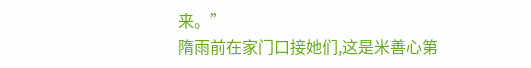来。”
隋雨前在家门口接她们,这是米善心第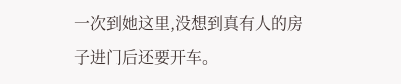一次到她这里,没想到真有人的房子进门后还要开车。